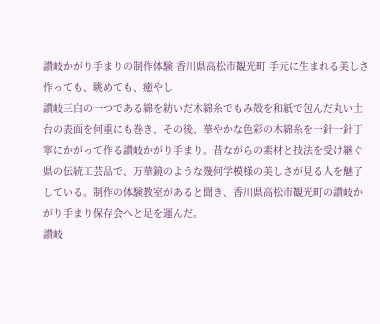讃岐かがり手まりの制作体験 香川県高松市観光町 手元に生まれる美しさ 作っても、眺めても、癒やし
讃岐三白の一つである綿を紡いだ木綿糸でもみ殻を和紙で包んだ丸い土台の表面を何重にも巻き、その後、華やかな色彩の木綿糸を一針一針丁寧にかがって作る讃岐かがり手まり。昔ながらの素材と技法を受け継ぐ県の伝統工芸品で、万華鏡のような幾何学模様の美しさが見る人を魅了している。制作の体験教室があると聞き、香川県高松市観光町の讃岐かがり手まり保存会へと足を運んだ。
讃岐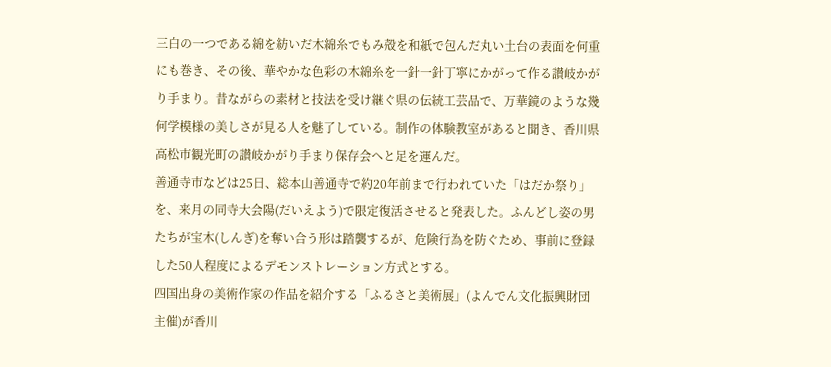三白の一つである綿を紡いだ木綿糸でもみ殻を和紙で包んだ丸い土台の表面を何重にも巻き、その後、華やかな色彩の木綿糸を一針一針丁寧にかがって作る讃岐かがり手まり。昔ながらの素材と技法を受け継ぐ県の伝統工芸品で、万華鏡のような幾何学模様の美しさが見る人を魅了している。制作の体験教室があると聞き、香川県高松市観光町の讃岐かがり手まり保存会へと足を運んだ。
善通寺市などは25日、総本山善通寺で約20年前まで行われていた「はだか祭り」を、来月の同寺大会陽(だいえよう)で限定復活させると発表した。ふんどし姿の男たちが宝木(しんぎ)を奪い合う形は踏襲するが、危険行為を防ぐため、事前に登録した50人程度によるデモンストレーション方式とする。
四国出身の美術作家の作品を紹介する「ふるさと美術展」(よんでん文化振興財団主催)が香川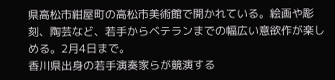県高松市紺屋町の高松市美術館で開かれている。絵画や彫刻、陶芸など、若手からベテランまでの幅広い意欲作が楽しめる。2月4日まで。
香川県出身の若手演奏家らが競演する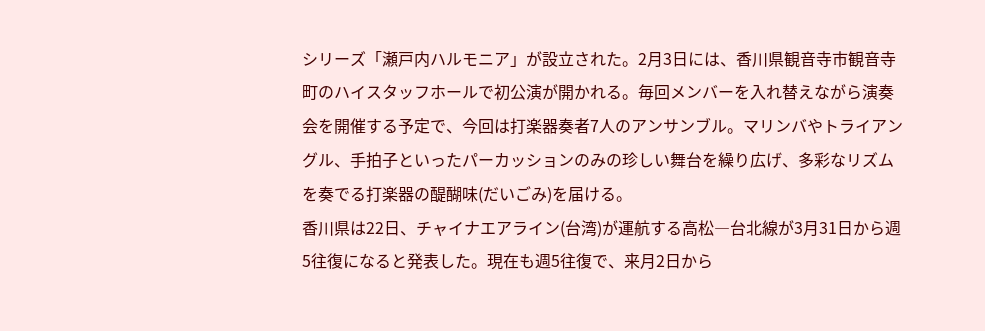シリーズ「瀬戸内ハルモニア」が設立された。2月3日には、香川県観音寺市観音寺町のハイスタッフホールで初公演が開かれる。毎回メンバーを入れ替えながら演奏会を開催する予定で、今回は打楽器奏者7人のアンサンブル。マリンバやトライアングル、手拍子といったパーカッションのみの珍しい舞台を繰り広げ、多彩なリズムを奏でる打楽器の醍醐味(だいごみ)を届ける。
香川県は22日、チャイナエアライン(台湾)が運航する高松―台北線が3月31日から週5往復になると発表した。現在も週5往復で、来月2日から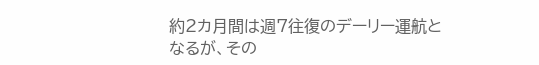約2カ月間は週7往復のデーリー運航となるが、その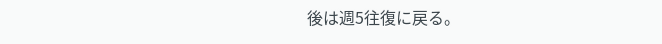後は週5往復に戻る。